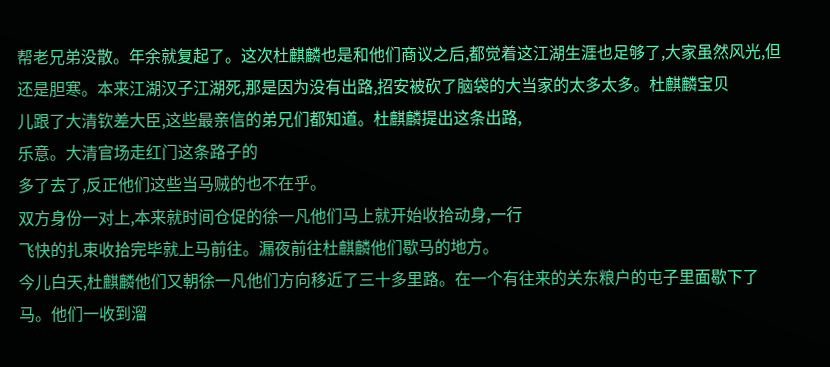帮老兄弟没散。年余就复起了。这次杜麒麟也是和他们商议之后,都觉着这江湖生涯也足够了,大家虽然风光,但还是胆寒。本来江湖汉子江湖死,那是因为没有出路,招安被砍了脑袋的大当家的太多太多。杜麒麟宝贝
儿跟了大清钦差大臣,这些最亲信的弟兄们都知道。杜麒麟提出这条出路,
乐意。大清官场走红门这条路子的
多了去了,反正他们这些当马贼的也不在乎。
双方身份一对上,本来就时间仓促的徐一凡他们马上就开始收拾动身,一行
飞快的扎束收拾完毕就上马前往。漏夜前往杜麒麟他们歇马的地方。
今儿白天,杜麒麟他们又朝徐一凡他们方向移近了三十多里路。在一个有往来的关东粮户的屯子里面歇下了马。他们一收到溜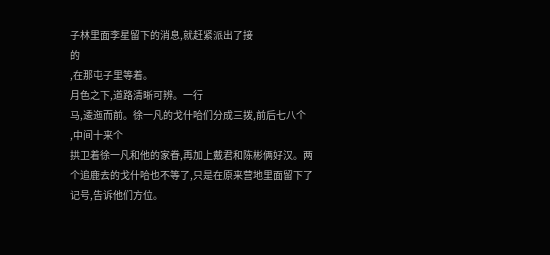子林里面李星留下的消息,就赶紧派出了接
的
,在那屯子里等着。
月色之下,道路清晰可辨。一行
马,逶迤而前。徐一凡的戈什哈们分成三拨,前后七八个
,中间十来个
拱卫着徐一凡和他的家眷,再加上戴君和陈彬俩好汉。两个追鹿去的戈什哈也不等了,只是在原来营地里面留下了记号,告诉他们方位。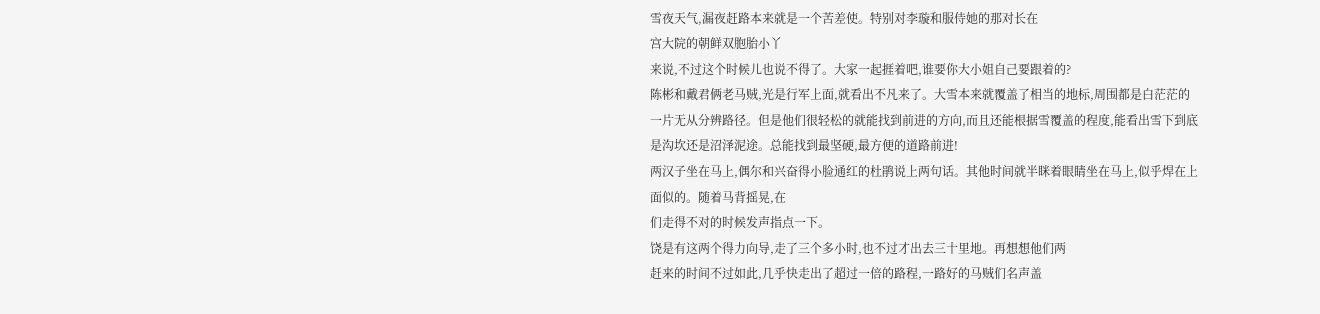雪夜天气,漏夜赶路本来就是一个苦差使。特别对李璇和服侍她的那对长在
宫大院的朝鲜双胞胎小丫
来说,不过这个时候儿也说不得了。大家一起捱着吧,谁要你大小姐自己要跟着的?
陈彬和戴君俩老马贼,光是行军上面,就看出不凡来了。大雪本来就覆盖了相当的地标,周围都是白茫茫的一片无从分辨路径。但是他们很轻松的就能找到前进的方向,而且还能根据雪覆盖的程度,能看出雪下到底是沟坎还是沼泽泥途。总能找到最坚硬,最方便的道路前进!
两汉子坐在马上,偶尔和兴奋得小脸通红的杜鹃说上两句话。其他时间就半眯着眼睛坐在马上,似乎焊在上面似的。随着马背摇晃,在
们走得不对的时候发声指点一下。
饶是有这两个得力向导,走了三个多小时,也不过才出去三十里地。再想想他们两
赶来的时间不过如此,几乎快走出了超过一倍的路程,一路好的马贼们名声盖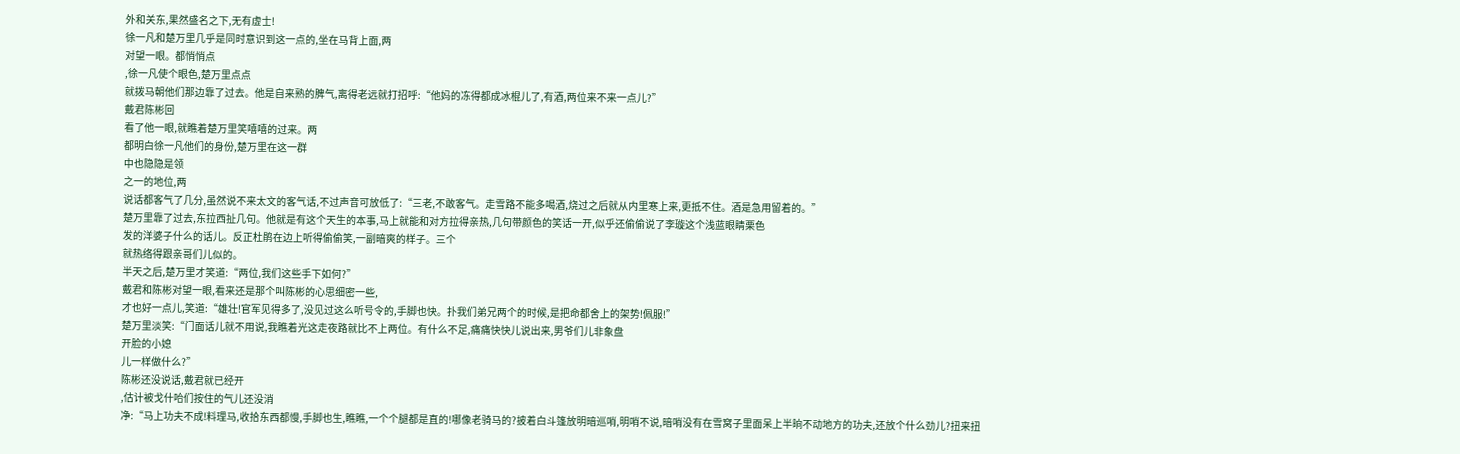外和关东,果然盛名之下,无有虚士!
徐一凡和楚万里几乎是同时意识到这一点的,坐在马背上面,两
对望一眼。都悄悄点
,徐一凡使个眼色,楚万里点点
就拨马朝他们那边靠了过去。他是自来熟的脾气,离得老远就打招呼:“他妈的冻得都成冰棍儿了,有酒,两位来不来一点儿?”
戴君陈彬回
看了他一眼,就瞧着楚万里笑嘻嘻的过来。两
都明白徐一凡他们的身份,楚万里在这一群
中也隐隐是领
之一的地位,两
说话都客气了几分,虽然说不来太文的客气话,不过声音可放低了:“三老,不敢客气。走雪路不能多喝酒,烧过之后就从内里寒上来,更抵不住。酒是急用留着的。”
楚万里靠了过去,东拉西扯几句。他就是有这个天生的本事,马上就能和对方拉得亲热,几句带颜色的笑话一开,似乎还偷偷说了李璇这个浅蓝眼睛栗色
发的洋婆子什么的话儿。反正杜鹃在边上听得偷偷笑,一副暗爽的样子。三个
就热络得跟亲哥们儿似的。
半天之后,楚万里才笑道:“两位,我们这些手下如何?”
戴君和陈彬对望一眼,看来还是那个叫陈彬的心思细密一些,
才也好一点儿,笑道:“雄壮!官军见得多了,没见过这么听号令的,手脚也快。扑我们弟兄两个的时候,是把命都舍上的架势!佩服!”
楚万里淡笑:“门面话儿就不用说,我瞧着光这走夜路就比不上两位。有什么不足,痛痛快快儿说出来,男爷们儿非象盘
开脸的小媳
儿一样做什么?”
陈彬还没说话,戴君就已经开
,估计被戈什哈们按住的气儿还没消
净:“马上功夫不成!料理马,收拾东西都慢,手脚也生,瞧瞧,一个个腿都是直的!哪像老骑马的?披着白斗篷放明暗巡哨,明哨不说,暗哨没有在雪窝子里面呆上半晌不动地方的功夫,还放个什么劲儿?扭来扭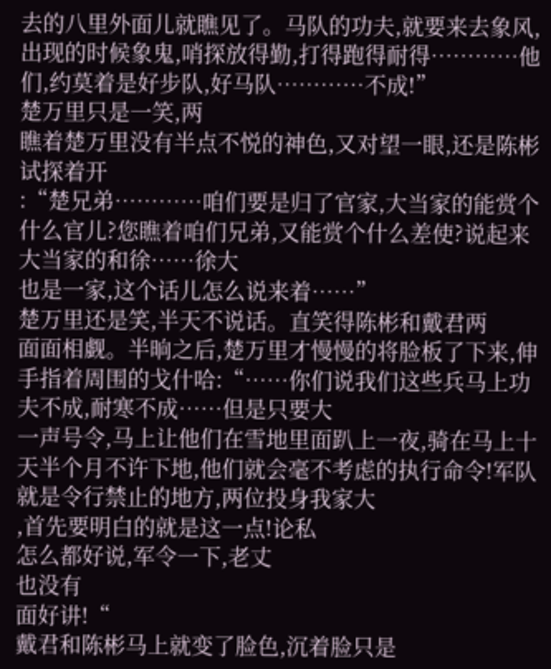去的八里外面儿就瞧见了。马队的功夫,就要来去象风,出现的时候象鬼,哨探放得勤,打得跑得耐得…………他们,约莫着是好步队,好马队…………不成!”
楚万里只是一笑,两
瞧着楚万里没有半点不悦的神色,又对望一眼,还是陈彬试探着开
:“楚兄弟…………咱们要是归了官家,大当家的能赏个什么官儿?您瞧着咱们兄弟,又能赏个什么差使?说起来大当家的和徐……徐大
也是一家,这个话儿怎么说来着……”
楚万里还是笑,半天不说话。直笑得陈彬和戴君两
面面相觑。半晌之后,楚万里才慢慢的将脸板了下来,伸手指着周围的戈什哈:“……你们说我们这些兵马上功夫不成,耐寒不成……但是只要大
一声号令,马上让他们在雪地里面趴上一夜,骑在马上十天半个月不许下地,他们就会毫不考虑的执行命令!军队就是令行禁止的地方,两位投身我家大
,首先要明白的就是这一点!论私
怎么都好说,军令一下,老丈
也没有
面好讲!“
戴君和陈彬马上就变了脸色,沉着脸只是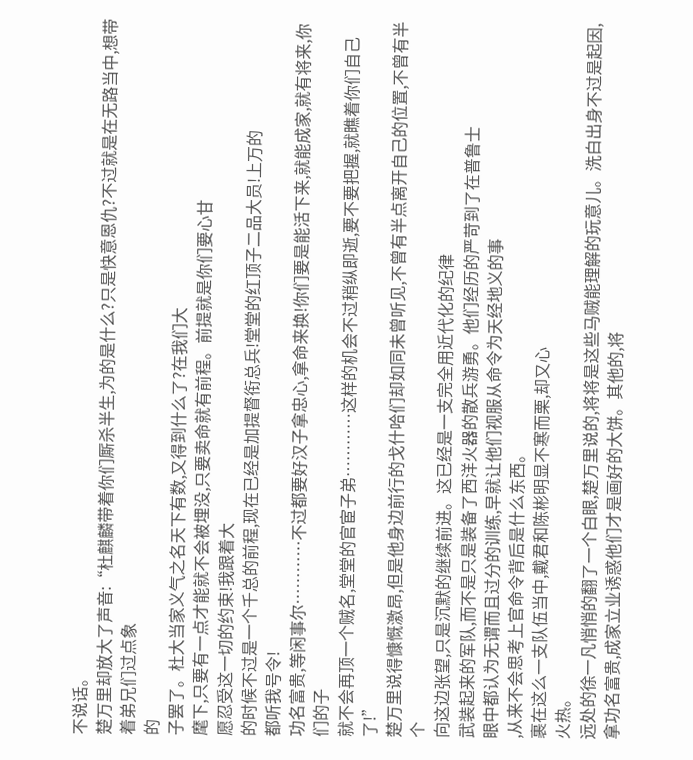不说话。
楚万里却放大了声音:“杜麒麟带着你们厮杀半生,为的是什么?只是快意恩仇?不过就是在无路当中,想带着弟兄们过点象
的
子罢了。杜大当家义气之名天下有数,又得到什么了?在我们大
麾下,只要有一点才能就不会被埋没,只要卖命就有前程。前提就是你们要心甘
愿忍受这一切的约束!我跟着大
的时候不过是一个千总的前程,现在已经是加提督衔总兵!堂堂的红顶子二品大员!上万的
都听我号令!
功名富贵,等闲事尔…………不过都要好汉子拿忠心,拿命来换!你们要是能活下来,就能成家,就有将来,你们的子
就不会再顶一个贼名,堂堂的官宦子弟…………这样的机会不过稍纵即逝,要不要把握,就瞧着你们自己了!”
楚万里说得慷慨激昂,但是他身边前行的戈什哈们却如同未曾听见,不曾有半点离开自己的位置,不曾有半个
向这边张望,只是沉默的继续前进。这已经是一支完全用近代化的纪律
武装起来的军队,而不是只是装备了西洋火器的散兵游勇。他们经历的严苛到了在普鲁士
眼中都认为无谓而且过分的训练,早就让他们视服从命令为天经地义的事
,从来不会思考上官命令背后是什么东西。
裹在这么一支队伍当中,戴君和陈彬明显不寒而栗,却又心
火热。
远处的徐一凡悄悄的翻了一个白眼,楚万里说的,将将是这些马贼能理解的玩意儿。洗白出身不过是起因,拿功名富贵,成家立业诱惑他们才是画好的大饼。其他的,将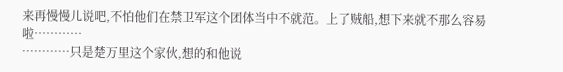来再慢慢儿说吧,不怕他们在禁卫军这个团体当中不就范。上了贼船,想下来就不那么容易啦…………
…………只是楚万里这个家伙,想的和他说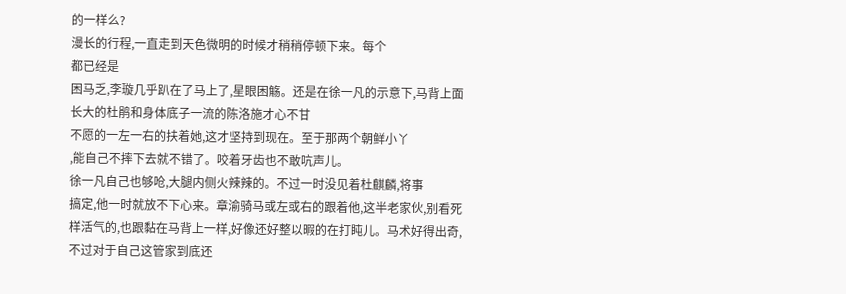的一样么?
漫长的行程,一直走到天色微明的时候才稍稍停顿下来。每个
都已经是
困马乏,李璇几乎趴在了马上了,星眼困觞。还是在徐一凡的示意下,马背上面长大的杜鹃和身体底子一流的陈洛施才心不甘
不愿的一左一右的扶着她,这才坚持到现在。至于那两个朝鲜小丫
,能自己不摔下去就不错了。咬着牙齿也不敢吭声儿。
徐一凡自己也够呛,大腿内侧火辣辣的。不过一时没见着杜麒麟,将事
搞定,他一时就放不下心来。章渝骑马或左或右的跟着他,这半老家伙,别看死样活气的,也跟黏在马背上一样,好像还好整以暇的在打盹儿。马术好得出奇,不过对于自己这管家到底还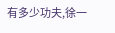有多少功夫,徐一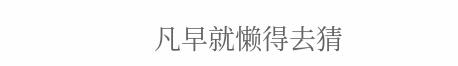凡早就懒得去猜